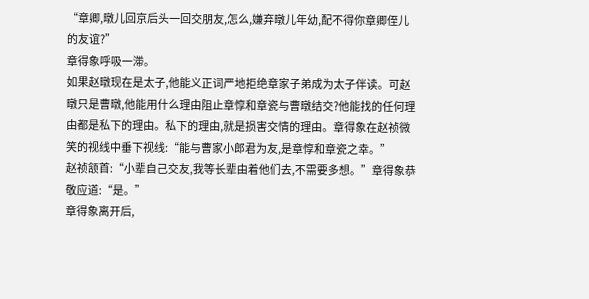“章卿,暾儿回京后头一回交朋友,怎么,嫌弃暾儿年幼,配不得你章卿侄儿的友谊?”
章得象呼吸一滞。
如果赵暾现在是太子,他能义正词严地拒绝章家子弟成为太子伴读。可赵暾只是曹暾,他能用什么理由阻止章惇和章瓷与曹暾结交?他能找的任何理由都是私下的理由。私下的理由,就是损害交情的理由。章得象在赵祯微笑的视线中垂下视线:“能与曹家小郎君为友,是章惇和章瓷之幸。”
赵祯颔首:“小辈自己交友,我等长辈由着他们去,不需要多想。”章得象恭敬应道:“是。”
章得象离开后,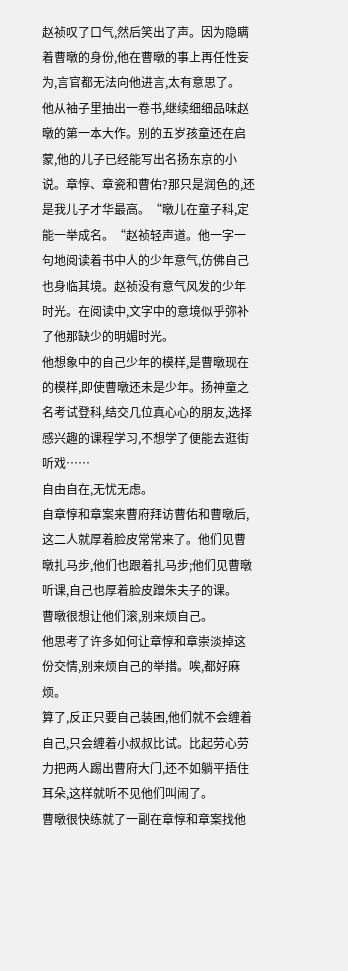赵祯叹了口气,然后笑出了声。因为隐瞒着曹暾的身份,他在曹暾的事上再任性妄为,言官都无法向他进言,太有意思了。
他从袖子里抽出一卷书,继续细细品味赵暾的第一本大作。别的五岁孩童还在启蒙,他的儿子已经能写出名扬东京的小说。章惇、章瓷和曹佑?那只是润色的,还是我儿子才华最高。“暾儿在童子科,定能一举成名。“赵祯轻声道。他一字一句地阅读着书中人的少年意气,仿佛自己也身临其境。赵祯没有意气风发的少年时光。在阅读中,文字中的意境似乎弥补了他那缺少的明媚时光。
他想象中的自己少年的模样,是曹暾现在的模样,即使曹暾还未是少年。扬神童之名考试登科,结交几位真心心的朋友,选择感兴趣的课程学习,不想学了便能去逛街听戏……
自由自在,无忧无虑。
自章惇和章案来曹府拜访曹佑和曹暾后,这二人就厚着脸皮常常来了。他们见曹暾扎马步,他们也跟着扎马步;他们见曹暾听课,自己也厚着脸皮蹭朱夫子的课。
曹暾很想让他们滚,别来烦自己。
他思考了许多如何让章惇和章崇淡掉这份交情,别来烦自己的举措。唉,都好麻烦。
算了,反正只要自己装困,他们就不会缠着自己,只会缠着小叔叔比试。比起劳心劳力把两人踢出曹府大门,还不如躺平捂住耳朵,这样就听不见他们叫闹了。
曹暾很快练就了一副在章惇和章案找他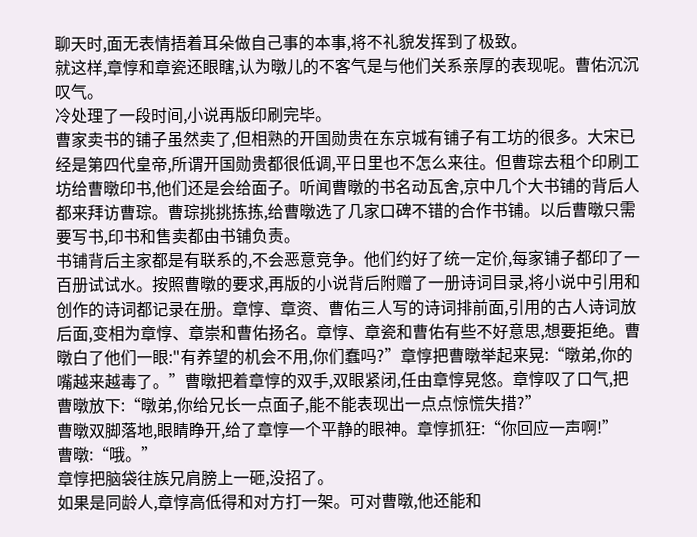聊天时,面无表情捂着耳朵做自己事的本事,将不礼貌发挥到了极致。
就这样,章惇和章瓷还眼瞎,认为暾儿的不客气是与他们关系亲厚的表现呢。曹佑沉沉叹气。
冷处理了一段时间,小说再版印刷完毕。
曹家卖书的铺子虽然卖了,但相熟的开国勋贵在东京城有铺子有工坊的很多。大宋已经是第四代皇帝,所谓开国勋贵都很低调,平日里也不怎么来往。但曹琮去租个印刷工坊给曹暾印书,他们还是会给面子。听闻曹暾的书名动瓦舍,京中几个大书铺的背后人都来拜访曹琮。曹琮挑挑拣拣,给曹暾选了几家口碑不错的合作书铺。以后曹暾只需要写书,印书和售卖都由书铺负责。
书铺背后主家都是有联系的,不会恶意竞争。他们约好了统一定价,每家铺子都印了一百册试试水。按照曹暾的要求,再版的小说背后附赠了一册诗词目录,将小说中引用和创作的诗词都记录在册。章惇、章资、曹佑三人写的诗词排前面,引用的古人诗词放后面,变相为章惇、章崇和曹佑扬名。章惇、章瓷和曹佑有些不好意思,想要拒绝。曹暾白了他们一眼:"有养望的机会不用,你们蠢吗?”章惇把曹暾举起来晃:“暾弟,你的嘴越来越毒了。”曹暾把着章惇的双手,双眼紧闭,任由章惇晃悠。章惇叹了口气,把曹暾放下:“暾弟,你给兄长一点面子,能不能表现出一点点惊慌失措?”
曹暾双脚落地,眼睛睁开,给了章惇一个平静的眼神。章惇抓狂:“你回应一声啊!”
曹暾:“哦。”
章惇把脑袋往族兄肩膀上一砸,没招了。
如果是同龄人,章惇高低得和对方打一架。可对曹暾,他还能和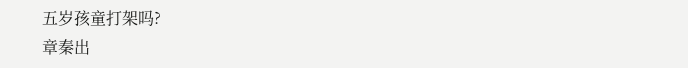五岁孩童打架吗?
章秦出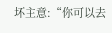坏主意:“你可以去